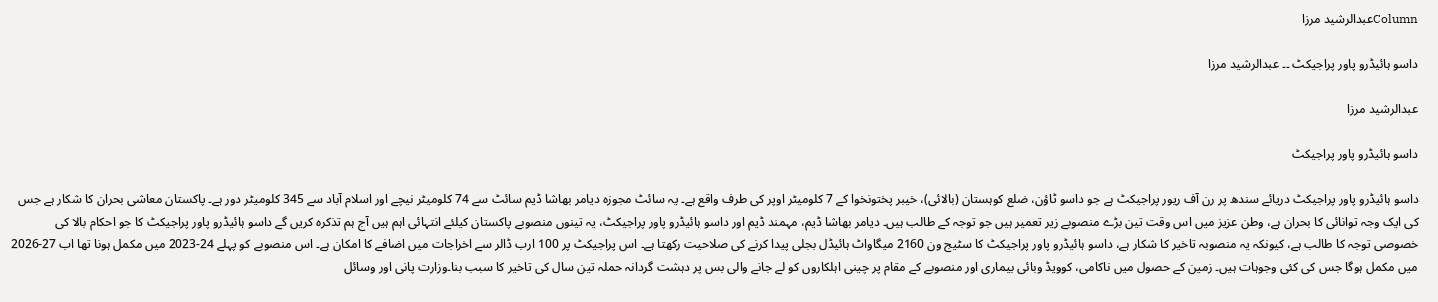Columnعبدالرشید مرزا

داسو ہائیڈرو پاور پراجیکٹ ۔۔ عبدالرشید مرزا

عبدالرشید مرزا

داسو ہائیڈرو پاور پراجیکٹ

داسو ہائیڈرو پاور پراجیکٹ دریائے سندھ پر رن آف ریور پراجیکٹ ہے جو داسو ٹاؤن، ضلع کوہستان (بالائی)، خیبر پختونخوا کے 7 کلومیٹر اوپر کی طرف واقع ہے۔ یہ سائٹ مجوزہ دیامر بھاشا ڈیم سائٹ سے 74 کلومیٹر نیچے اور اسلام آباد سے 345 کلومیٹر دور ہے۔ پاکستان معاشی بحران کا شکار ہے جس کی ایک وجہ توانائی کا بحران ہے، وطن عزیز میں اس وقت تین بڑے منصوبے زیر تعمیر ہیں جو توجہ کے طالب ہیں۔ دیامر بھاشا ڈیم، مہمند ڈیم اور داسو ہائیڈرو پاور پراجیکٹ، یہ تینوں منصوبے پاکستان کیلئے انتہائی اہم ہیں آج ہم تذکرہ کریں گے داسو ہائیڈرو پاور پراجیکٹ کا جو احکام بالا کی خصوصی توجہ کا طالب ہے، کیونکہ یہ منصوبہ تاخیر کا شکار ہے، داسو ہائیڈرو پاور پراجیکٹ کا سٹیج ون 2160 میگاواٹ ہائیڈل بجلی پیدا کرنے کی صلاحیت رکھتا ہے۔ اس پراجیکٹ پر 100 ارب ڈالر سے اخراجات میں اضافے کا امکان ہے۔ اس منصوبے کو پہلے 24-2023 میں مکمل ہونا تھا اب 27-2026 میں مکمل ہوگا جس کی کئی وجوہات ہیں۔ زمین کے حصول میں ناکامی، کوویڈ وبائی بیماری اور منصوبے کے مقام پر چینی اہلکاروں کو لے جانے والی بس پر دہشت گردانہ حملہ تین سال کی تاخیر کا سبب بنا۔وزارت پانی اور وسائل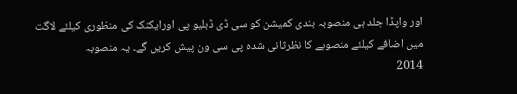اور واپڈا جلد ہی منصوبہ بندی کمیشن کو سی ڈی ڈبلیو پی اورایکنک کی منظوری کیلئے لاگت میں اضافے کیلئے منصوبے کا نظرثانی شدہ پی سی ون پیش کریں گے۔ یہ منصوبہ
2014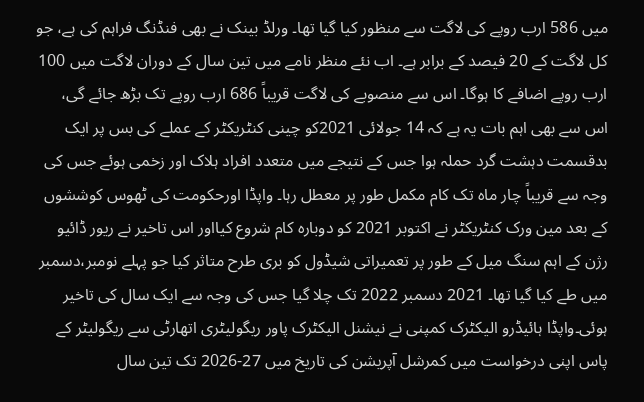میں 586 ارب روپے کی لاگت سے منظور کیا گیا تھا۔ ورلڈ بینک نے بھی فنڈنگ فراہم کی ہے، جو کل لاگت کے 20 فیصد کے برابر ہے۔ اب نئے منظر نامے میں تین سال کے دوران لاگت میں 100 ارب روپے اضافے کا ہوگا۔ اس سے منصوبے کی لاگت قریباً 686 ارب روپے تک بڑھ جائے گی، اس سے بھی اہم بات یہ ہے کہ 14 جولائی 2021کو چینی کنٹریکٹر کے عملے کی بس پر ایک بدقسمت دہشت گرد حملہ ہوا جس کے نتیجے میں متعدد افراد ہلاک اور زخمی ہوئے جس کی وجہ سے قریباً چار ماہ تک کام مکمل طور پر معطل رہا۔ واپڈا اورحکومت کی ٹھوس کوششوں کے بعد مین ورک کنٹریکٹر نے اکتوبر 2021 کو دوبارہ کام شروع کیااور اس تاخیر نے ریور ڈائیو رژن کے اہم سنگ میل کے طور پر تعمیراتی شیڈول کو بری طرح متاثر کیا جو پہلے نومبر،دسمبر میں طے کیا گیا تھا۔ 2021 دسمبر 2022 تک چلا گیا جس کی وجہ سے ایک سال کی تاخیر ہوئی۔واپڈا ہائیڈرو الیکٹرک کمپنی نے نیشنل الیکٹرک پاور ریگولیٹری اتھارٹی سے ریگولیٹر کے پاس اپنی درخواست میں کمرشل آپریشن کی تاریخ میں 27-2026 تک تین سال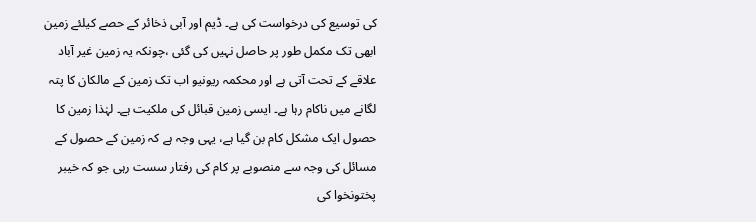کی توسیع کی درخواست کی ہے۔ ڈیم اور آبی ذخائر کے حصے کیلئے زمین ابھی تک مکمل طور پر حاصل نہیں کی گئی ،چونکہ یہ زمین غیر آباد علاقے کے تحت آتی ہے اور محکمہ ریونیو اب تک زمین کے مالکان کا پتہ لگانے میں ناکام رہا ہے۔ ایسی زمین قبائل کی ملکیت ہے۔ لہٰذا زمین کا حصول ایک مشکل کام بن گیا ہے، یہی وجہ ہے کہ زمین کے حصول کے مسائل کی وجہ سے منصوبے پر کام کی رفتار سست رہی جو کہ خیبر پختونخوا کی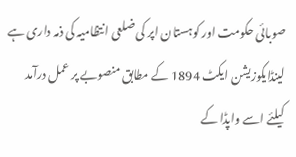صوبائی حکومت اور کوہستان اپر کی ضلعی انتظامیہ کی ذمہ داری ہے لینڈایکوزیشن ایکٹ 1894 کے مطابق منصوبے پر عمل درآمد کیلئے اسے واپڈا کے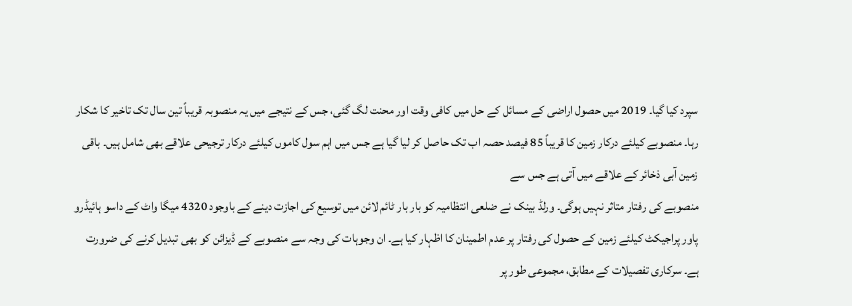سپرد کیا گیا۔ 2019 میں حصول اراضی کے مسائل کے حل میں کافی وقت اور محنت لگ گئی، جس کے نتیجے میں یہ منصوبہ قریباً تین سال تک تاخیر کا شکار رہا۔ منصوبے کیلئے درکار زمین کا قریباً 85 فیصد حصہ اب تک حاصل کر لیا گیا ہے جس میں اہم سول کاموں کیلئے درکار ترجیحی علاقے بھی شامل ہیں۔ باقی زمین آبی ذخائر کے علاقے میں آتی ہے جس سے
منصوبے کی رفتار متاثر نہیں ہوگی۔ ورلڈ بینک نے ضلعی انتظامیہ کو بار بار ٹائم لائن میں توسیع کی اجازت دینے کے باوجود 4320 میگا واٹ کے داسو ہائیڈرو پاور پراجیکٹ کیلئے زمین کے حصول کی رفتار پر عدم اطمینان کا اظہار کیا ہے۔ ان وجوہات کی وجہ سے منصوبے کے ڈیزائن کو بھی تبدیل کرنے کی ضرورت ہے۔ سرکاری تفصیلات کے مطابق، مجموعی طور پر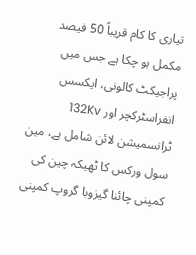تیاری کا کام قریباً 50 فیصد مکمل ہو چکا ہے جس میں پراجیکٹ کالونی، ایکسس انفراسٹرکچر اور 132Kv ٹرانسمیشن لائن شامل ہے، مین سول ورکس کا ٹھیکہ چین کی کمپنی چائنا گیزوبا گروپ کمپنی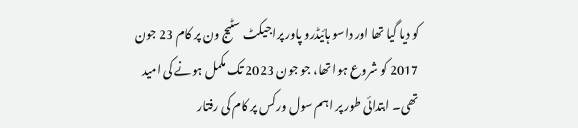کو دیا گیا تھا اور داسو ہائیڈرو پاور پراجیکٹ سٹیج ون پر کام 23 جون 2017 کو شروع ہوا تھا، جو جون 2023 تک مکمل ہونے کی امید تھی۔ ابتدائی طور پر اہم سول ورکس پر کام کی رفتار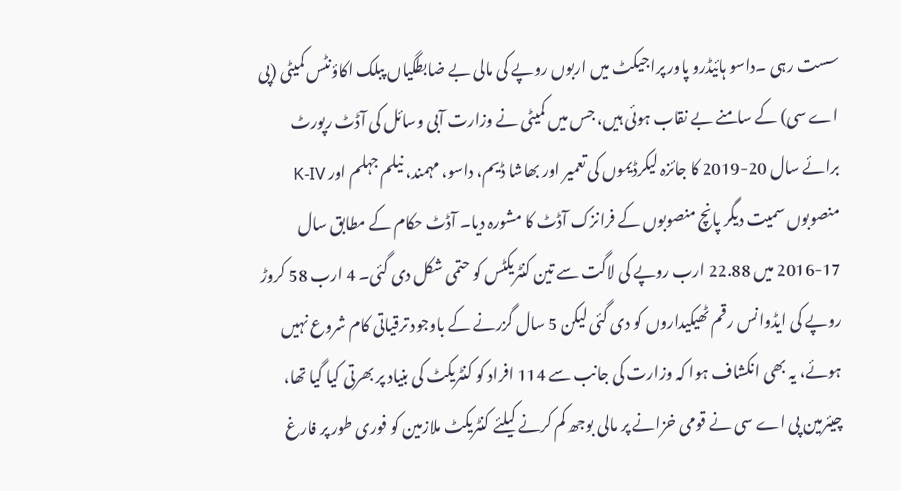سست رہی ۔داسو ہائیڈرو پاور پراجیکٹ میں اربوں روپے کی مالی بے ضابطگیاں پبلک اکاؤنٹس کمیٹی (پی اے سی) کے سامنے بے نقاب ہوئی ہیں، جس میں کمیٹی نے وزارت آبی وسائل کی آڈٹ رپورٹ برائے سال 20-2019 کا جائزہ لیکرڈیموں کی تعمیر اور بھاشا ڈیم، داسو، مہمند، نیلم جہلم اور K-IV منصوبوں سمیت دیگر پانچ منصوبوں کے فرانزک آڈٹ کا مشورہ دیا۔ آڈٹ حکام کے مطابق سال 17-2016 میں 22.88 ارب روپے کی لاگت سے تین کنٹریکٹس کو حتمی شکل دی گئی۔ 4 ارب 58 کروڑ روپے کی ایڈوانس رقم ٹھیکیداروں کو دی گئی لیکن 5 سال گزرنے کے باوجود ترقیاتی کام شروع نہیں ہوئے، یہ بھی انکشاف ہوا کہ وزارت کی جانب سے 114 افراد کو کنٹریکٹ کی بنیاد پر بھرتی کیا گیا تھا، چیئرمین پی اے سی نے قومی خزانے پر مالی بوجھ کم کرنے کیلئے کنٹریکٹ ملازمین کو فوری طور پر فارغ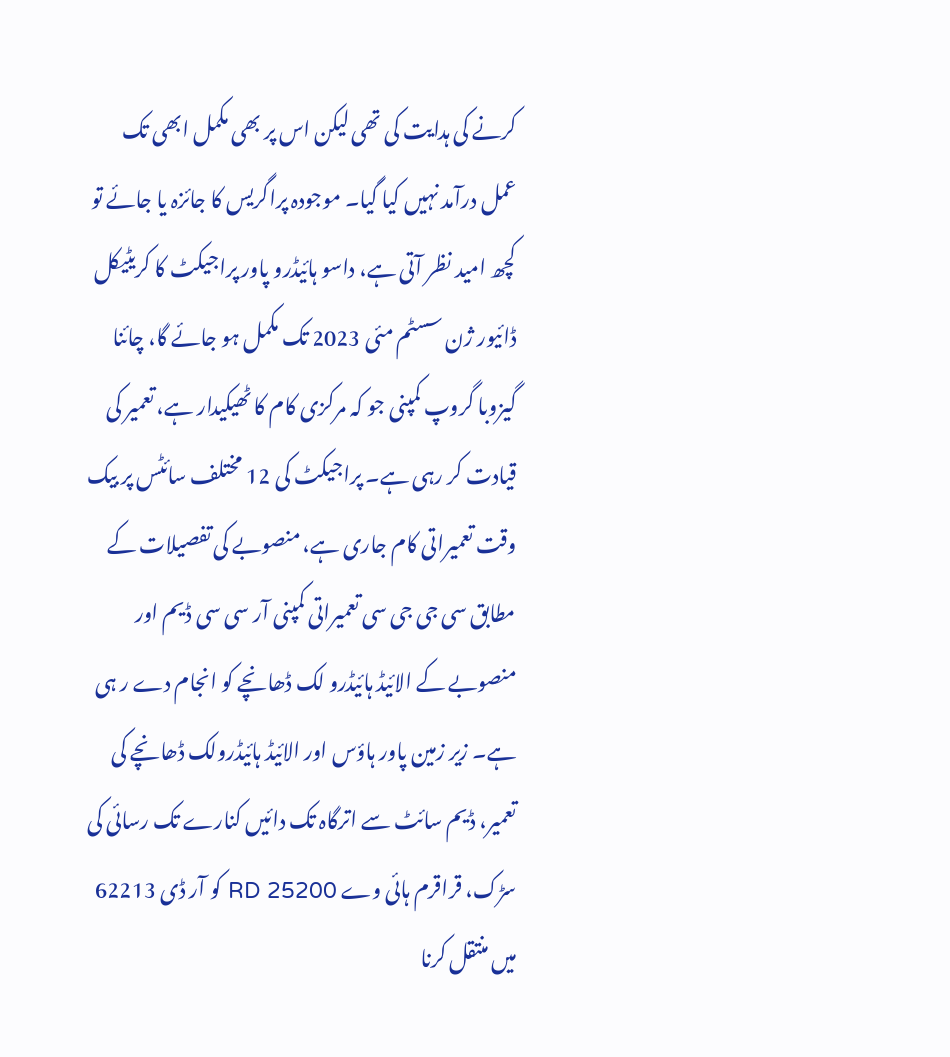کرنے کی ہدایت کی تھی لیکن اس پر بھی مکمل ابھی تک عمل درآمد نہیں کیا گیا۔ موجودہ پراگریس کا جائزہ یا جائے تو کچھ امید نظر آتی ہے، داسو ہائیڈرو پاور پراجیکٹ کا کریٹیکل ڈائیور ژن سسٹم مئی 2023 تک مکمل ہو جائے گا، چائنا گیزوبا گروپ کمپنی جو کہ مرکزی کام کا ٹھیکیدار ہے، تعمیر کی قیادت کر رہی ہے۔ پراجیکٹ کی 12 مختلف سائٹس پر بیک وقت تعمیراتی کام جاری ہے، منصوبے کی تفصیلات کے مطابق سی جی جی سی تعمیراتی کمپنی آر سی سی ڈیم اور منصوبے کے الائیڈ ہائیڈرو لک ڈھانچے کو انجام دے ر ہی ہے۔ زیر زمین پاور ہاؤس اور الائیڈ ہائیڈرولک ڈھانچے کی تعمیر، ڈیم سائٹ سے اترگاہ تک دائیں کنارے تک رسائی کی سڑک، قراقرم ہائی وے RD 25200 کو آر ڈی 62213 میں منتقل کرنا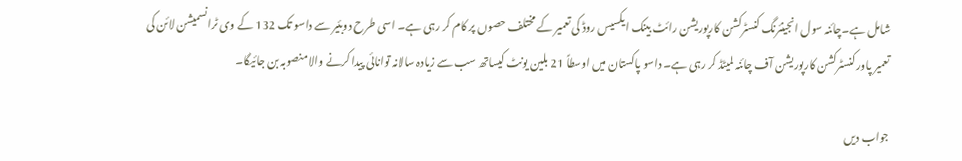شامل ہے۔چائنہ سول انجینئرنگ کنسٹرکشن کارپوریشن رائٹ بینک ایکسیس روڈ کی تعمیر کے مختلف حصوں پر کام کر رہی ہے۔ اسی طرح دوبئیر سے داسو تک 132 کے وی ٹرانسمیشن لائن کی تعمیر پاور کنسٹرکشن کارپوریشن آف چائنہ لمیٹڈ کر رہی ہے۔ داسو پاکستان میں اوسطاً 21 بلین یونٹ کیساتھ سب سے زیادہ سالانہ توانائی پیدا کرنے والا منصوبہ بن جائیگا۔

جواب دیں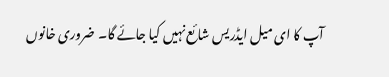آپ کا ای میل ایڈریس شائع نہیں کیا جائے گا۔ ضروری خانوں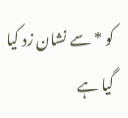کو * سے نشان زد کیا گیا ہے